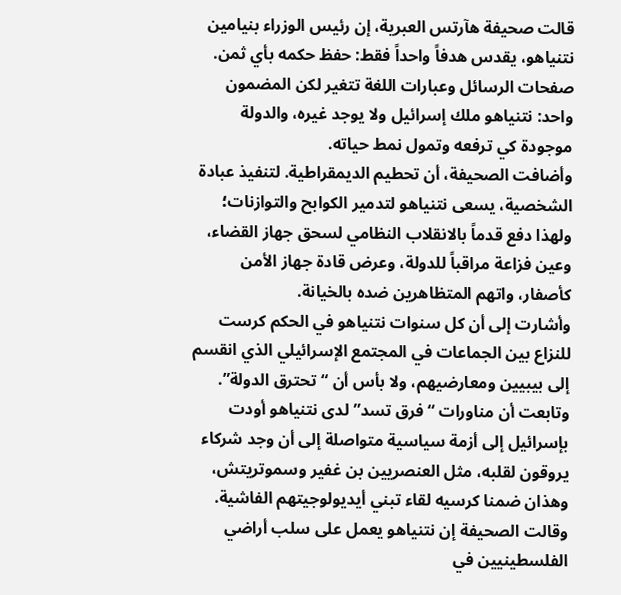قالت صحيفة هآرتس العبرية، إن رئيس الوزراء بنيامين نتنياهو، يقدس هدفاً واحداً فقط: حفظ حكمه بأي ثمن. صفحات الرسائل وعبارات اللغة تتغير لكن المضمون واحد: نتنياهو ملك إسرائيل ولا يوجد غيره، والدولة موجودة كي ترفعه وتمول نمط حياته.
وأضافت الصحيفة، أن تحطيم الديمقراطية. لتنفيذ عبادة الشخصية، يسعى نتنياهو لتدمير الكوابح والتوازنات؛ ولهذا دفع قدماً بالانقلاب النظامي لسحق جهاز القضاء، وعين فزاعة مراقباً للدولة، وعرض قادة جهاز الأمن كأصفار، واتهم المتظاهرين ضده بالخيانة.
وأشارت إلى أن كل سنوات نتنياهو في الحكم كرست للنزاع بين الجماعات في المجتمع الإسرائيلي الذي انقسم إلى بيبيين ومعارضيهم، ولا بأس أن “تحترق الدولة”.
وتابعت أن مناورات “فرق تسد” لدى نتنياهو أودت بإسرائيل إلى أزمة سياسية متواصلة إلى أن وجد شركاء يروقون لقلبه، مثل العنصريين بن غفير وسموتريتش، وهذان ضمنا كرسيه لقاء تبني أيديولوجيتهم الفاشية.
وقالت الصحيفة إن نتنياهو يعمل على سلب أراضي الفلسطينيين في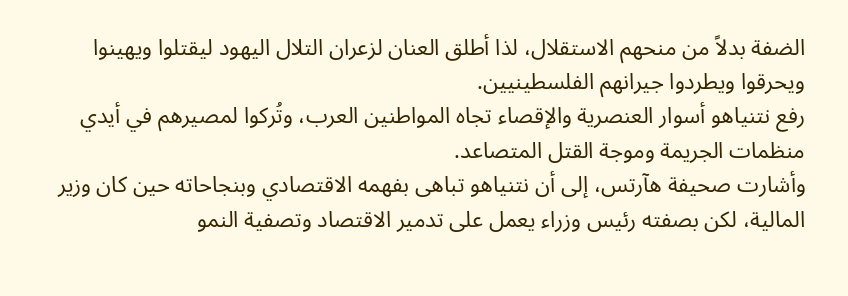الضفة بدلاً من منحهم الاستقلال، لذا أطلق العنان لزعران التلال اليهود ليقتلوا ويهينوا ويحرقوا ويطردوا جيرانهم الفلسطينيين.
رفع نتنياهو أسوار العنصرية والإقصاء تجاه المواطنين العرب، وتُركوا لمصيرهم في أيدي منظمات الجريمة وموجة القتل المتصاعد.
وأشارت صحيفة هآرتس، إلى أن نتنياهو تباهى بفهمه الاقتصادي وبنجاحاته حين كان وزير المالية، لكن بصفته رئيس وزراء يعمل على تدمير الاقتصاد وتصفية النمو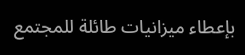بإعطاء ميزانيات طائلة للمجتمع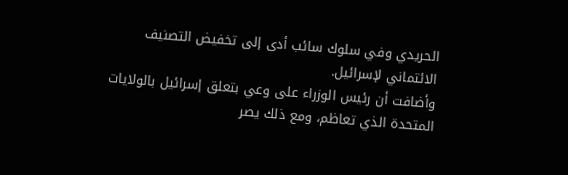الحريدي وفي سلوك سائب أدى إلى تخفيض التصنيف الائتماني لإسرائيل.
وأضافت أن رئيس الوزراء على وعي بتعلق إسرائيل بالولايات المتحدة الذي تعاظم، ومع ذلك يصر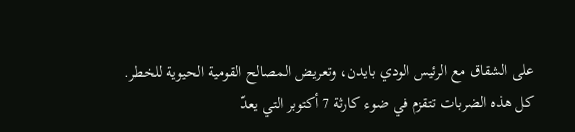على الشقاق مع الرئيس الودي بايدن، وتعريض المصالح القومية الحيوية للخطر.
كل هذه الضربات تتقزم في ضوء كارثة 7 أكتوبر التي يعدّ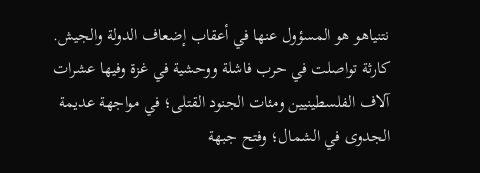نتنياهو هو المسؤول عنها في أعقاب إضعاف الدولة والجيش. كارثة تواصلت في حرب فاشلة ووحشية في غزة وفيها عشرات آلاف الفلسطينيين ومئات الجنود القتلى؛ في مواجهة عديمة الجدوى في الشمال؛ وفتح جبهة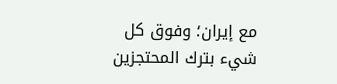مع إيران؛ وفوق كل شيء بترك المحتجزين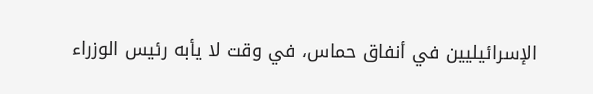الإسرائيليين في أنفاق حماس، في وقت لا يأبه رئيس الوزراء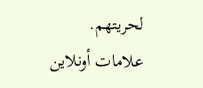لحريتهم.
علامات أونلاين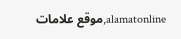alamatonline,موقع علامات